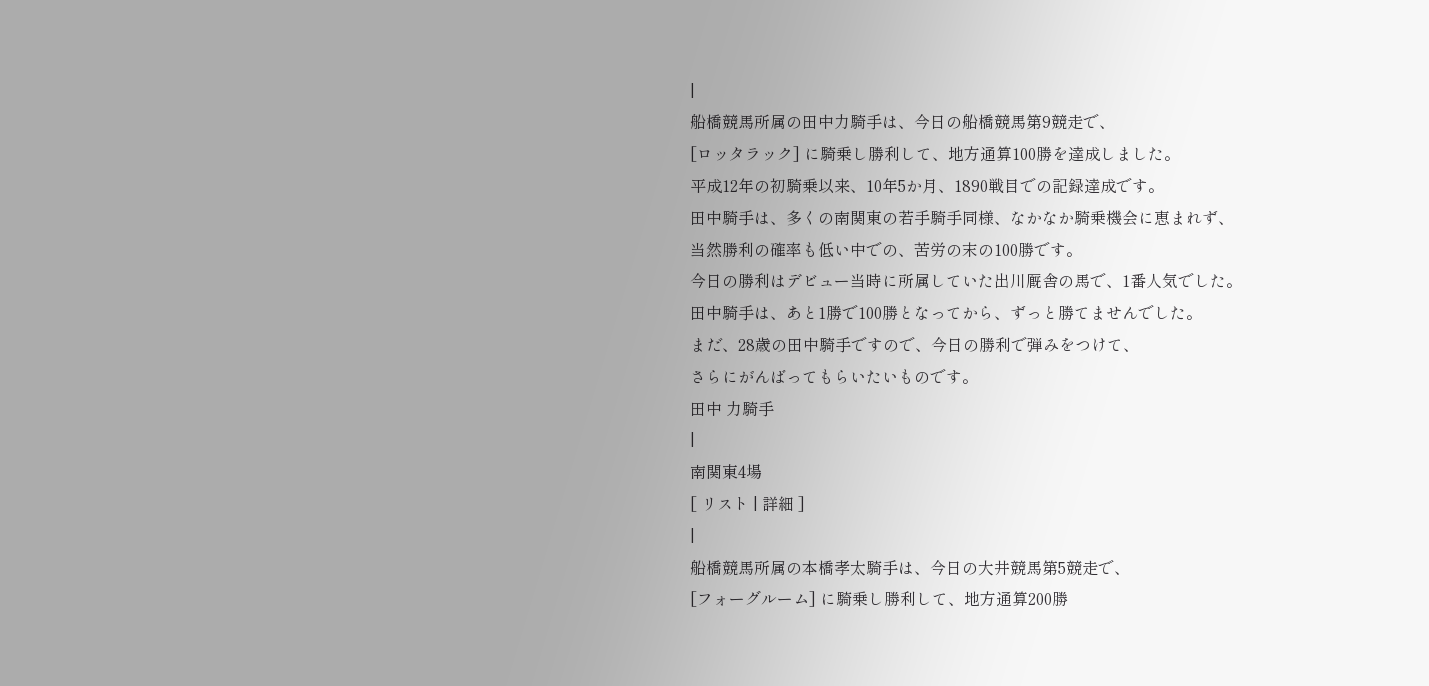|
船橋競馬所属の田中力騎手は、今日の船橋競馬第9競走で、
[ロッタラック] に騎乗し勝利して、地方通算100勝を達成しました。
平成12年の初騎乗以来、10年5か月、1890戦目での記録達成です。
田中騎手は、多くの南関東の若手騎手同様、なかなか騎乗機会に恵まれず、
当然勝利の確率も低い中での、苦労の末の100勝です。
今日の勝利はデビュー当時に所属していた出川厩舎の馬で、1番人気でした。
田中騎手は、あと1勝で100勝となってから、ずっと勝てませんでした。
まだ、28歳の田中騎手ですので、今日の勝利で弾みをつけて、
さらにがんばってもらいたいものです。
田中 力騎手
|
南関東4場
[ リスト | 詳細 ]
|
船橋競馬所属の本橋孝太騎手は、今日の大井競馬第5競走で、
[フォーグルーム] に騎乗し勝利して、地方通算200勝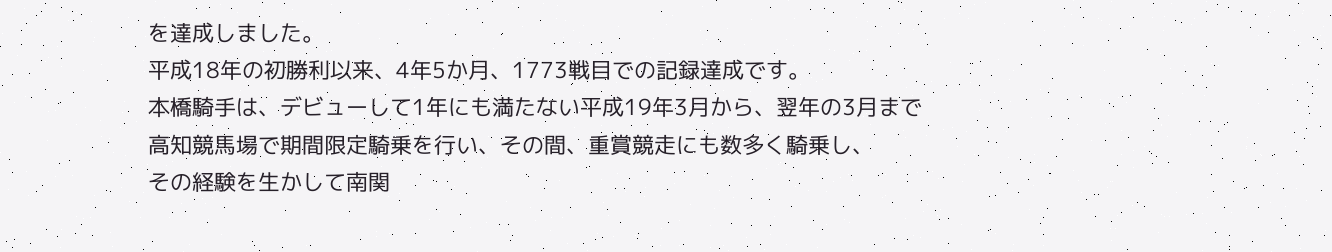を達成しました。
平成18年の初勝利以来、4年5か月、1773戦目での記録達成です。
本橋騎手は、デビューして1年にも満たない平成19年3月から、翌年の3月まで
高知競馬場で期間限定騎乗を行い、その間、重賞競走にも数多く騎乗し、
その経験を生かして南関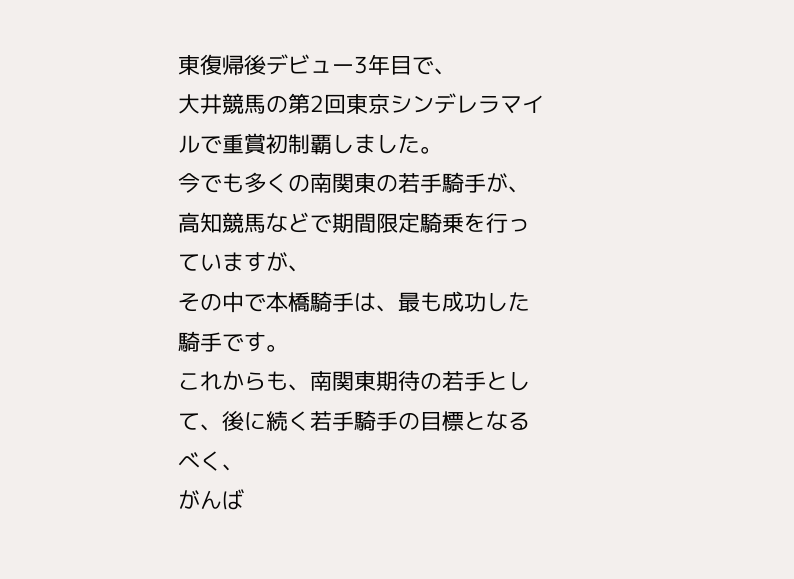東復帰後デビュー3年目で、
大井競馬の第2回東京シンデレラマイルで重賞初制覇しました。
今でも多くの南関東の若手騎手が、高知競馬などで期間限定騎乗を行っていますが、
その中で本橋騎手は、最も成功した騎手です。
これからも、南関東期待の若手として、後に続く若手騎手の目標となるべく、
がんば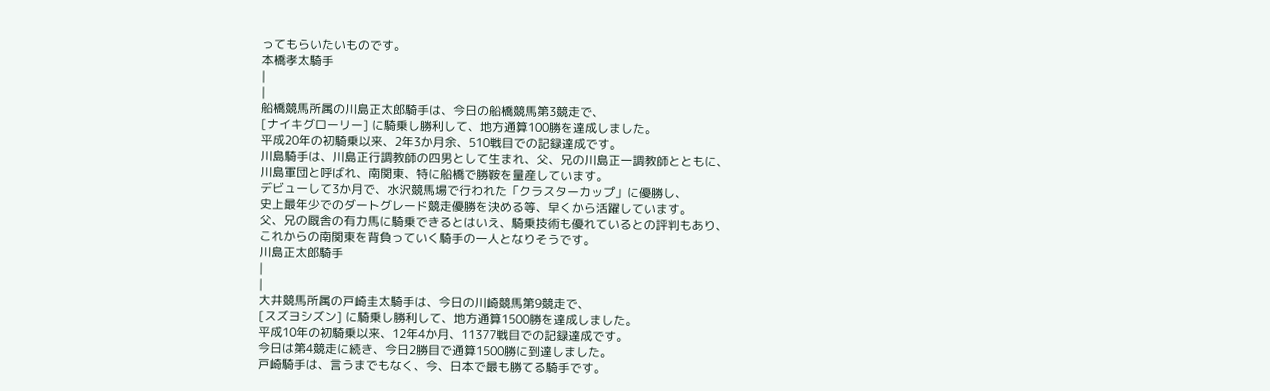ってもらいたいものです。
本橋孝太騎手
|
|
船橋競馬所属の川島正太郎騎手は、今日の船橋競馬第3競走で、
[ナイキグローリー] に騎乗し勝利して、地方通算100勝を達成しました。
平成20年の初騎乗以来、2年3か月余、510戦目での記録達成です。
川島騎手は、川島正行調教師の四男として生まれ、父、兄の川島正一調教師とともに、
川島軍団と呼ばれ、南関東、特に船橋で勝鞍を量産しています。
デビューして3か月で、水沢競馬場で行われた「クラスターカップ」に優勝し、
史上最年少でのダートグレード競走優勝を決める等、早くから活躍しています。
父、兄の厩舎の有力馬に騎乗できるとはいえ、騎乗技術も優れているとの評判もあり、
これからの南関東を背負っていく騎手の一人となりそうです。
川島正太郎騎手
|
|
大井競馬所属の戸崎圭太騎手は、今日の川崎競馬第9競走で、
[スズヨシズン] に騎乗し勝利して、地方通算1500勝を達成しました。
平成10年の初騎乗以来、12年4か月、11377戦目での記録達成です。
今日は第4競走に続き、今日2勝目で通算1500勝に到達しました。
戸崎騎手は、言うまでもなく、今、日本で最も勝てる騎手です。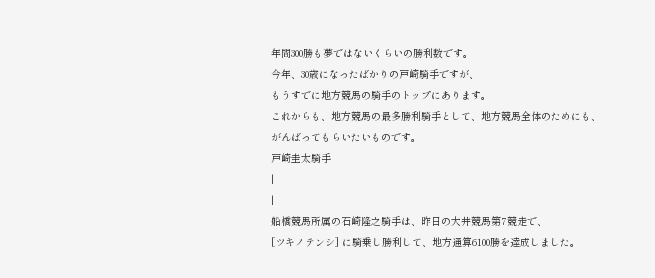年間300勝も夢ではないくらいの勝利数です。
今年、30歳になったばかりの戸崎騎手ですが、
もうすでに地方競馬の騎手のトップにあります。
これからも、地方競馬の最多勝利騎手として、地方競馬全体のためにも、
がんばってもらいたいものです。
戸崎圭太騎手
|
|
船橋競馬所属の石崎隆之騎手は、昨日の大井競馬第7競走で、
[ツキノテンシ] に騎乗し勝利して、地方通算6100勝を達成しました。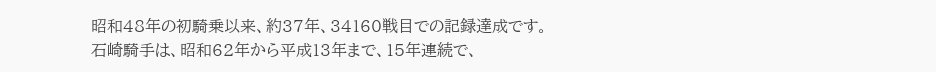昭和48年の初騎乗以来、約37年、34160戦目での記録達成です。
石崎騎手は、昭和62年から平成13年まで、15年連続で、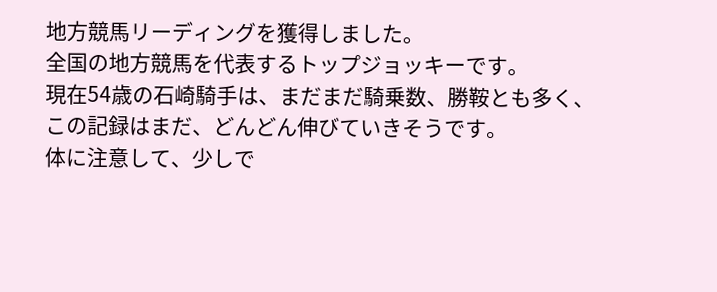地方競馬リーディングを獲得しました。
全国の地方競馬を代表するトップジョッキーです。
現在54歳の石崎騎手は、まだまだ騎乗数、勝鞍とも多く、
この記録はまだ、どんどん伸びていきそうです。
体に注意して、少しで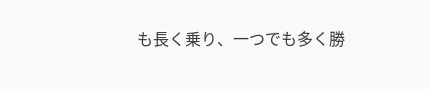も長く乗り、一つでも多く勝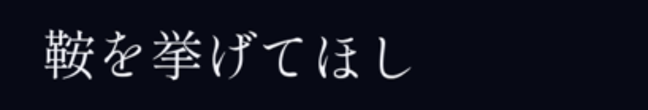鞍を挙げてほし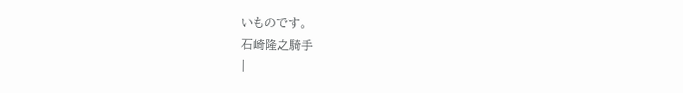いものです。
石崎隆之騎手
|